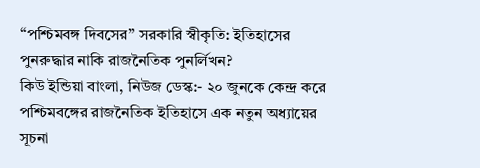“পশ্চিমবঙ্গ দিবসের” সরকারি স্বীকৃতি: ইতিহাসের পুনরুদ্ধার নাকি রাজনৈতিক পুনর্লিখন?
কিউ ইন্ডিয়া বাংলা, নিউজ ডেস্ক:- ২০ জুনকে কেন্দ্র করে পশ্চিমবঙ্গের রাজনৈতিক ইতিহাসে এক নতুন অধ্যায়ের সূচনা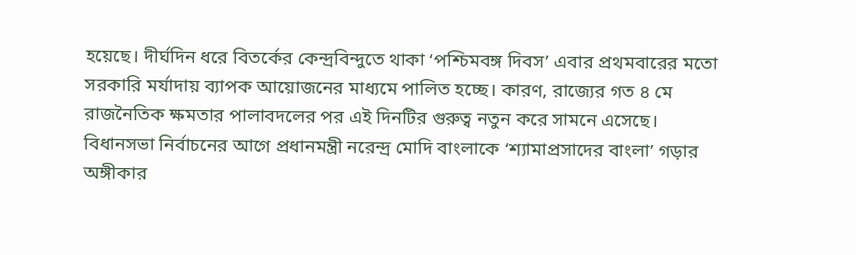হয়েছে। দীর্ঘদিন ধরে বিতর্কের কেন্দ্রবিন্দুতে থাকা ‘পশ্চিমবঙ্গ দিবস’ এবার প্রথমবারের মতো সরকারি মর্যাদায় ব্যাপক আয়োজনের মাধ্যমে পালিত হচ্ছে। কারণ, রাজ্যের গত ৪ মে রাজনৈতিক ক্ষমতার পালাবদলের পর এই দিনটির গুরুত্ব নতুন করে সামনে এসেছে।
বিধানসভা নির্বাচনের আগে প্রধানমন্ত্রী নরেন্দ্র মোদি বাংলাকে ‘শ্যামাপ্রসাদের বাংলা’ গড়ার অঙ্গীকার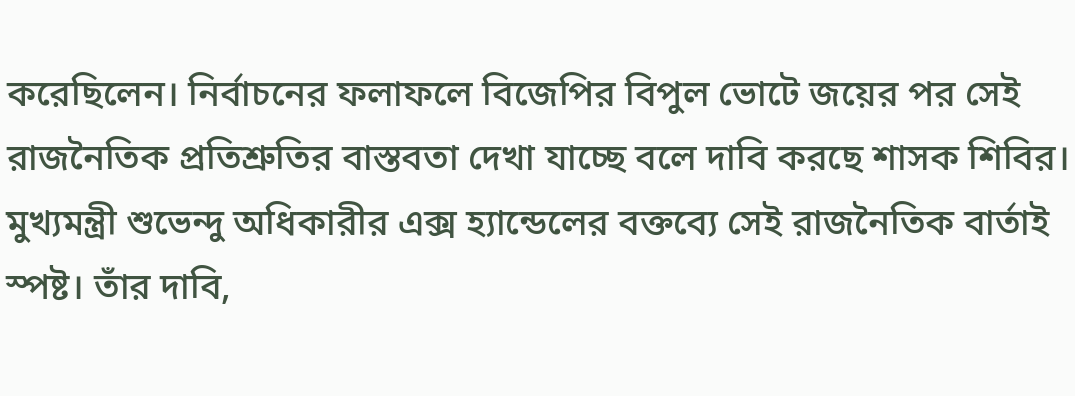করেছিলেন। নির্বাচনের ফলাফলে বিজেপির বিপুল ভোটে জয়ের পর সেই রাজনৈতিক প্রতিশ্রুতির বাস্তবতা দেখা যাচ্ছে বলে দাবি করছে শাসক শিবির।
মুখ্যমন্ত্রী শুভেন্দু অধিকারীর এক্স হ্যান্ডেলের বক্তব্যে সেই রাজনৈতিক বার্তাই স্পষ্ট। তাঁর দাবি,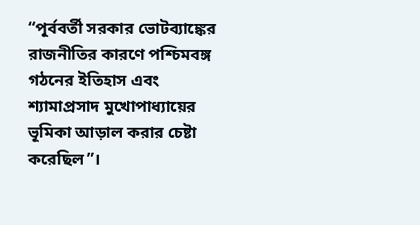“পূর্ববর্তী সরকার ভোটব্যাঙ্কের রাজনীতির কারণে পশ্চিমবঙ্গ গঠনের ইতিহাস এবং শ্যামাপ্রসাদ মুখোপাধ্যায়ের ভূমিকা আড়াল করার চেষ্টা করেছিল”।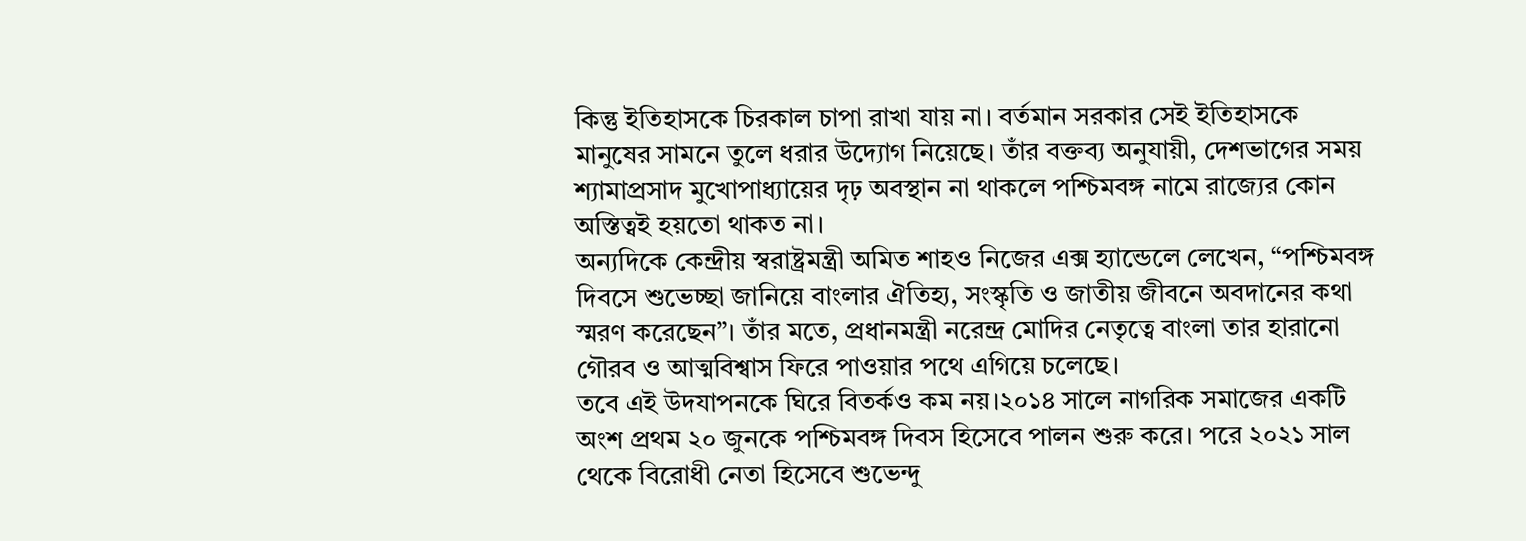কিন্তু ইতিহাসকে চিরকাল চাপা রাখা যায় না। বর্তমান সরকার সেই ইতিহাসকে মানুষের সামনে তুলে ধরার উদ্যোগ নিয়েছে। তাঁর বক্তব্য অনুযায়ী, দেশভাগের সময় শ্যামাপ্রসাদ মুখোপাধ্যায়ের দৃঢ় অবস্থান না থাকলে পশ্চিমবঙ্গ নামে রাজ্যের কোন অস্তিত্বই হয়তো থাকত না।
অন্যদিকে কেন্দ্রীয় স্বরাষ্ট্রমন্ত্রী অমিত শাহও নিজের এক্স হ্যান্ডেলে লেখেন, “পশ্চিমবঙ্গ দিবসে শুভেচ্ছা জানিয়ে বাংলার ঐতিহ্য, সংস্কৃতি ও জাতীয় জীবনে অবদানের কথা স্মরণ করেছেন”। তাঁর মতে, প্রধানমন্ত্রী নরেন্দ্র মোদির নেতৃত্বে বাংলা তার হারানো গৌরব ও আত্মবিশ্বাস ফিরে পাওয়ার পথে এগিয়ে চলেছে।
তবে এই উদযাপনকে ঘিরে বিতর্কও কম নয়।২০১৪ সালে নাগরিক সমাজের একটি অংশ প্রথম ২০ জুনকে পশ্চিমবঙ্গ দিবস হিসেবে পালন শুরু করে। পরে ২০২১ সাল থেকে বিরোধী নেতা হিসেবে শুভেন্দু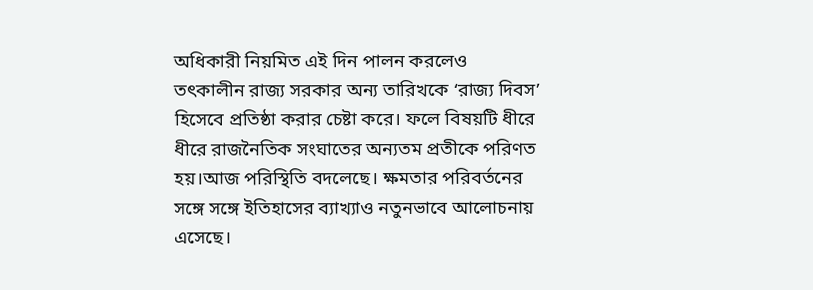অধিকারী নিয়মিত এই দিন পালন করলেও তৎকালীন রাজ্য সরকার অন্য তারিখকে ‘রাজ্য দিবস’ হিসেবে প্রতিষ্ঠা করার চেষ্টা করে। ফলে বিষয়টি ধীরে ধীরে রাজনৈতিক সংঘাতের অন্যতম প্রতীকে পরিণত হয়।আজ পরিস্থিতি বদলেছে। ক্ষমতার পরিবর্তনের সঙ্গে সঙ্গে ইতিহাসের ব্যাখ্যাও নতুনভাবে আলোচনায় এসেছে।